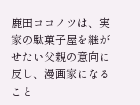鹿田ココノツは、実家の駄菓子屋を継がせたい父親の意向に反し、漫画家になること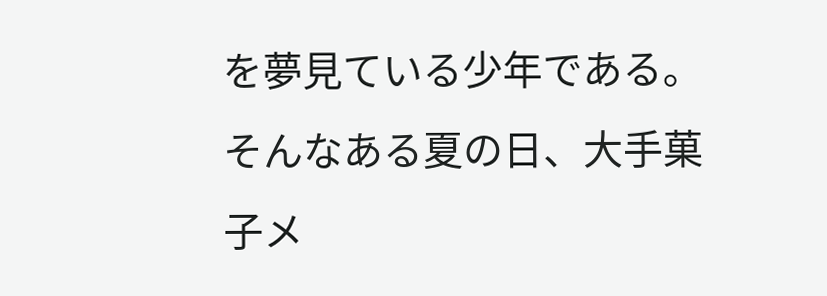を夢見ている少年である。そんなある夏の日、大手菓子メ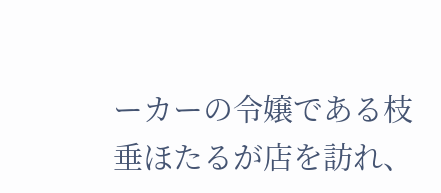ーカーの令嬢である枝垂ほたるが店を訪れ、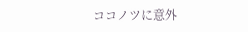ココノツに意外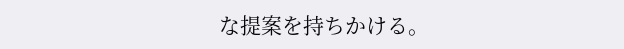な提案を持ちかける。